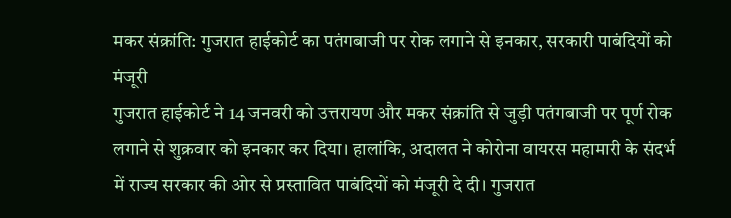मकर संक्रांति: गुजरात हाईकोर्ट का पतंगबाजी पर रोक लगाने से इनकार, सरकारी पाबंदियों को मंजूरी
गुजरात हाईकोर्ट ने 14 जनवरी को उत्तरायण और मकर संक्रांति से जुड़ी पतंगबाजी पर पूर्ण रोक लगाने से शुक्रवार को इनकार कर दिया। हालांकि, अदालत ने कोरोना वायरस महामारी के संदर्भ में राज्य सरकार की ओर से प्रस्तावित पाबंदियों को मंजूरी दे दी। गुजरात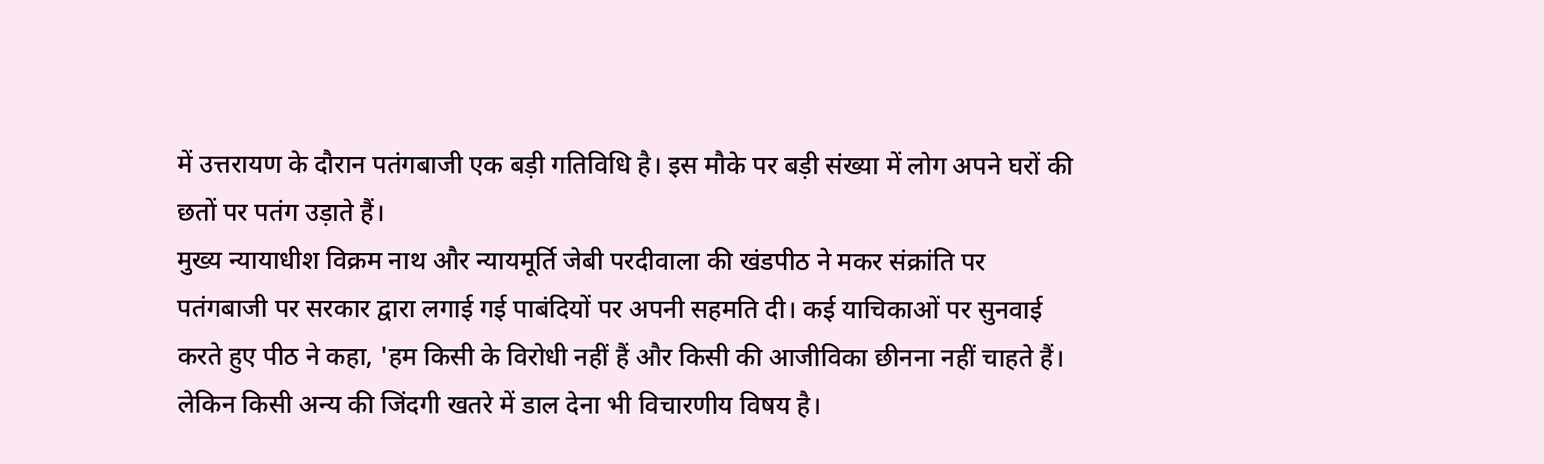में उत्तरायण के दौरान पतंगबाजी एक बड़ी गतिविधि है। इस मौके पर बड़ी संख्या में लोग अपने घरों की छतों पर पतंग उड़ाते हैं।
मुख्य न्यायाधीश विक्रम नाथ और न्यायमूर्ति जेबी परदीवाला की खंडपीठ ने मकर संक्रांति पर पतंगबाजी पर सरकार द्वारा लगाई गई पाबंदियों पर अपनी सहमति दी। कई याचिकाओं पर सुनवाई करते हुए पीठ ने कहा, 'हम किसी के विरोधी नहीं हैं और किसी की आजीविका छीनना नहीं चाहते हैं। लेकिन किसी अन्य की जिंदगी खतरे में डाल देना भी विचारणीय विषय है।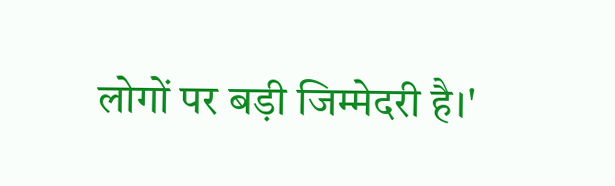लोगों पर बड़ी जिम्मेदरी है।'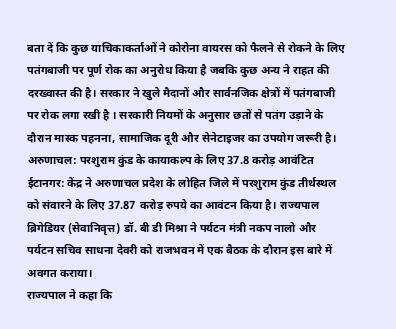बता दें कि कुछ याचिकाकर्ताओं ने कोरोना वायरस को फैलने से रोकने के लिए पतंगबाजी पर पूर्ण रोक का अनुरोध किया है जबकि कुछ अन्य ने राहत की दरख्वास्त की है। सरकार ने खुले मैदानों और सार्वनजिक क्षेत्रों में पतंगबाजी पर रोक लगा रखी है । सरकारी नियमों के अनुसार छतों से पतंग उड़ाने के दौरान मास्क पहनना, सामाजिक दूरी और सेनेटाइजर का उपयोग जरूरी है।
अरुणाचल: परशुराम कुंड के कायाकल्प के लिए 37.8 करोड़ आवंटित
ईटानगर: केंद्र ने अरुणाचल प्रदेश के लोहित जिले में परशुराम कुंड तीर्थस्थल को संवारने के लिए 37.87 करोड़ रुपये का आवंटन किया है। राज्यपाल ब्रिगेडियर (सेवानिवृत्त) डॉ. बी डी मिश्रा ने पर्यटन मंत्री नकप नालो और पर्यटन सचिव साधना देवरी को राजभवन में एक बैठक के दौरान इस बारे में अवगत कराया।
राज्यपाल ने कहा कि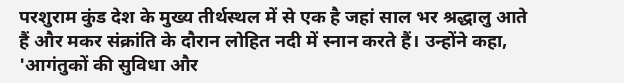परशुराम कुंड देश के मुख्य तीर्थस्थल में से एक है जहां साल भर श्रद्धालु आते हैं और मकर संक्रांति के दौरान लोहित नदी में स्नान करते हैं। उन्होंने कहा, 'आगंतुकों की सुविधा और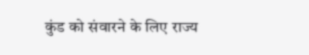कुंड को संवारने के लिए राज्य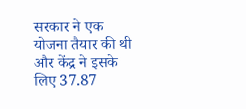सरकार ने एक योजना तैयार की थी और केंद्र ने इसके लिए 37.87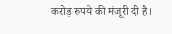करोड़ रुपये की मंजूरी दी है।